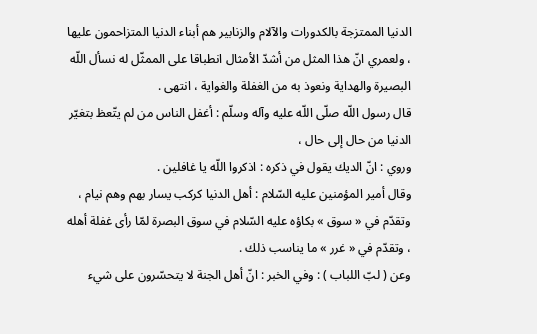الدنيا الممتزجة بالكدورات والآلام والزنابير هم أبناء الدنيا المتزاحمون عليها ، ولعمري انّ هذا المثل من أشدّ الأمثال انطباقا على الممثّل له نسأل اللّه البصيرة والهداية ونعوذ به من الغفلة والغواية ، انتهى .
قال رسول اللّه صلّى اللّه عليه وآله وسلّم : أغفل الناس من لم يتّعظ بتغيّر الدنيا من حال إلى حال ،
وروي : انّ الديك يقول في ذكره : اذكروا اللّه يا غافلين .
وقال أمير المؤمنين عليه السّلام : أهل الدنيا كركب يسار بهم وهم نيام ،
وتقدّم في « سوق » بكاؤه عليه السّلام في سوق البصرة لمّا رأى غفلة أهله ، وتقدّم في « غرر » ما يناسب ذلك .
وعن ( لبّ اللباب ) : وفي الخبر : انّ أهل الجنة لا يتحسّرون على شيء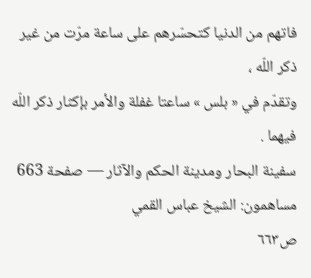فاتهم من الدنيا كتحسّرهم على ساعة مرّت من غير ذكر اللّه ،
وتقدّم في « بلس » ساعتا غفلة والأمر بإكثار ذكر اللّه فيهما .
سفينة البحار ومدينة الحكم والآثار — صفحة 663
مساهمون: الشيخ عباس القمي
ص٦٦٣